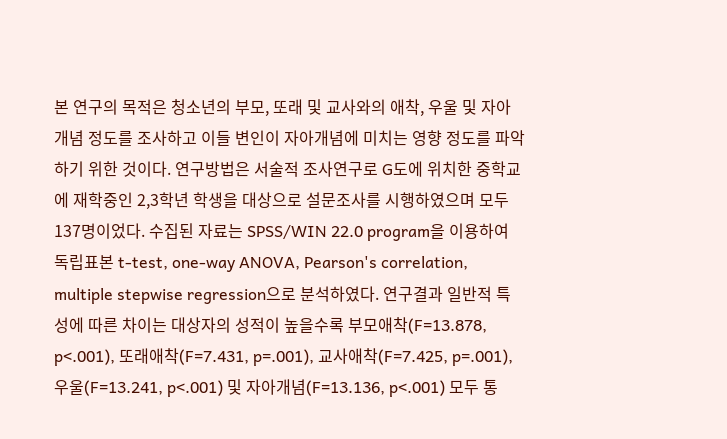본 연구의 목적은 청소년의 부모, 또래 및 교사와의 애착, 우울 및 자아개념 정도를 조사하고 이들 변인이 자아개념에 미치는 영향 정도를 파악하기 위한 것이다. 연구방법은 서술적 조사연구로 G도에 위치한 중학교에 재학중인 2,3학년 학생을 대상으로 설문조사를 시행하였으며 모두 137명이었다. 수집된 자료는 SPSS/WIN 22.0 program을 이용하여 독립표본 t-test, one-way ANOVA, Pearson's correlation, multiple stepwise regression으로 분석하였다. 연구결과 일반적 특성에 따른 차이는 대상자의 성적이 높을수록 부모애착(F=13.878, p<.001), 또래애착(F=7.431, p=.001), 교사애착(F=7.425, p=.001), 우울(F=13.241, p<.001) 및 자아개념(F=13.136, p<.001) 모두 통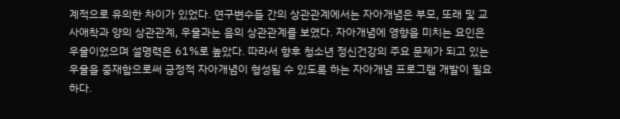계적으로 유의한 차이가 있었다. 연구변수들 간의 상관관계에서는 자아개념은 부모, 또래 및 교사애착과 양의 상관관계, 우울과는 음의 상관관계를 보였다. 자아개념에 영향을 미치는 요인은 우울이었으며 설명력은 61%로 높았다. 따라서 향후 청소년 정신건강의 주요 문제가 되고 있는 우울을 중재함으로써 긍정적 자아개념이 형성될 수 있도록 하는 자아개념 프로그램 개발이 필요하다.